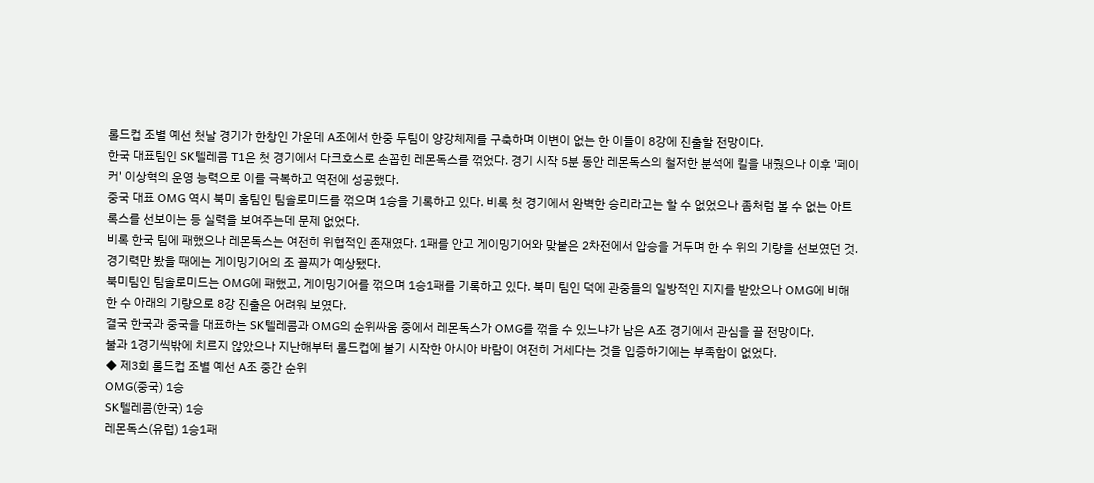롤드컵 조별 예선 첫날 경기가 한창인 가운데 A조에서 한중 두팀이 양강체제를 구축하며 이변이 없는 한 이들이 8강에 진출할 전망이다.
한국 대표팀인 SK텔레콤 T1은 첫 경기에서 다크호스로 손꼽힌 레몬독스를 꺾었다. 경기 시작 5분 동안 레몬독스의 철저한 분석에 킬을 내줬으나 이후 '페이커' 이상혁의 운영 능력으로 이를 극복하고 역전에 성공했다.
중국 대표 OMG 역시 북미 홈팀인 팀솔로미드를 꺾으며 1승을 기록하고 있다. 비록 첫 경기에서 완벽한 승리라고는 할 수 없었으나 좀처럼 볼 수 없는 아트록스를 선보이는 등 실력을 보여주는데 문제 없었다.
비록 한국 팀에 패했으나 레몬독스는 여전히 위협적인 존재였다. 1패를 안고 게이밍기어와 맞붙은 2차전에서 압승을 거두며 한 수 위의 기량을 선보였던 것. 경기력만 봤을 때에는 게이밍기어의 조 꼴찌가 예상됐다.
북미팀인 팀솔로미드는 OMG에 패했고, 게이밍기어를 꺾으며 1승1패를 기록하고 있다. 북미 팀인 덕에 관중들의 일방적인 지지를 받았으나 OMG에 비해 한 수 아래의 기량으로 8강 진출은 어려워 보였다.
결국 한국과 중국을 대표하는 SK텔레콤과 OMG의 순위싸움 중에서 레몬독스가 OMG를 꺾을 수 있느냐가 남은 A조 경기에서 관심을 끌 전망이다.
불과 1경기씩밖에 치르지 않았으나 지난해부터 롤드컵에 불기 시작한 아시아 바람이 여전히 거세다는 것을 입증하기에는 부족함이 없었다.
◆ 제3회 롤드컵 조별 예선 A조 중간 순위
OMG(중국) 1승
SK텔레콤(한국) 1승
레몬독스(유럽) 1승1패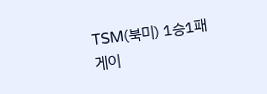TSM(북미) 1승1패
게이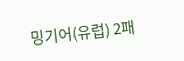밍기어(유럽) 2패